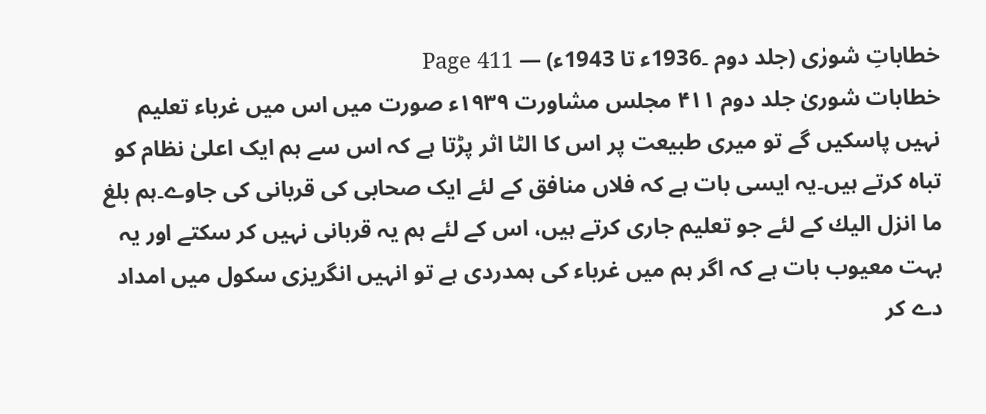خطاباتِ شورٰی (جلد دوم ۔1936ء تا 1943ء) — Page 411
خطابات شوریٰ جلد دوم ۴۱۱ مجلس مشاورت ۱۹۳۹ء صورت میں اس میں غرباء تعلیم نہیں پاسکیں گے تو میری طبیعت پر اس کا الٹا اثر پڑتا ہے کہ اس سے ہم ایک اعلیٰ نظام کو تباہ کرتے ہیں۔یہ ایسی بات ہے کہ فلاں منافق کے لئے ایک صحابی کی قربانی کی جاوے۔ہم بلغ ما انزل اليك کے لئے جو تعلیم جاری کرتے ہیں، اس کے لئے ہم یہ قربانی نہیں کر سکتے اور یہ بہت معیوب بات ہے کہ اگر ہم میں غرباء کی ہمدردی ہے تو انہیں انگریزی سکول میں امداد دے کر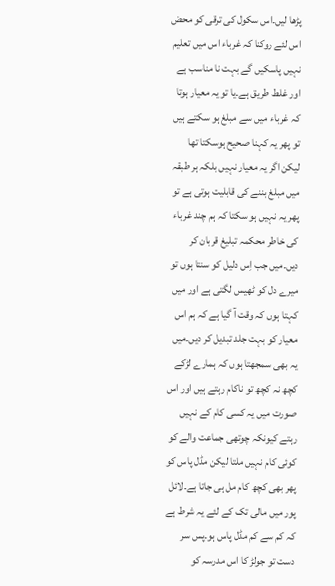پڑھا لیں۔اس سکول کی ترقی کو محض اس لئے روکنا کہ غرباء اس میں تعلیم نہیں پاسکیں گے بہت نا مناسب ہے اور غلط طریق ہے۔یا تو یہ معیار ہوتا کہ غرباء میں سے مبلغ ہو سکتے ہیں تو پھر یہ کہنا صحیح ہوسکتا تھا لیکن اگر یہ معیار نہیں بلکہ ہر طبقہ میں مبلغ بننے کی قابلیت ہوتی ہے تو پھر یہ نہیں ہو سکتا کہ ہم چند غرباء کی خاطر محکمہ تبلیغ قربان کر دیں۔میں جب اِس دلیل کو سنتا ہوں تو میرے دل کو ٹھیس لگتی ہے اور میں کہتا ہوں کہ وقت آ گیا ہے کہ ہم اس معیار کو بہت جلد تبدیل کر دیں۔میں یہ بھی سمجھتا ہوں کہ ہمارے لڑکے کچھ نہ کچھ تو ناکام رہتے ہیں اور اس صورت میں یہ کسی کام کے نہیں رہتے کیونکہ چوتھی جماعت والے کو کوئی کام نہیں ملتا لیکن مڈل پاس کو پھر بھی کچھ کام مل ہی جاتا ہے۔لائل پور میں مالی تک کے لئے یہ شرط ہے کہ کم سے کم مڈل پاس ہو۔پس سر دست تو جولڑ کا اس مدرسہ کو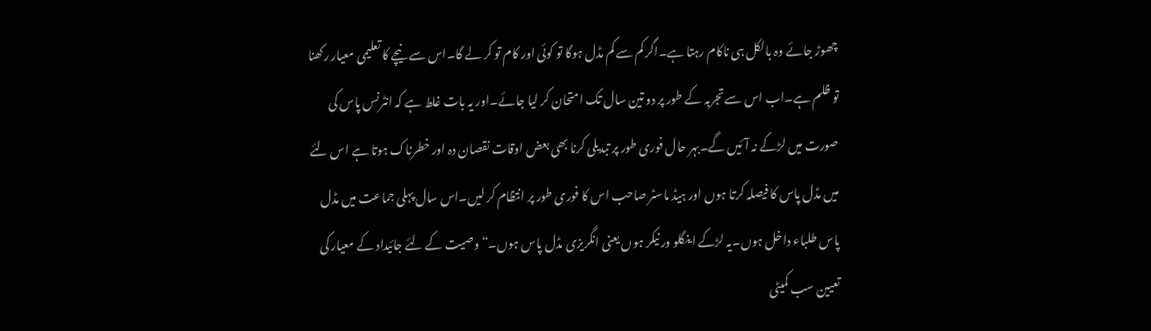چھوڑ جائے وہ بالکل ہی ناکام رہتا ہے۔اگر کم سے کم مڈل ہوگا تو کوئی اور کام تو کر لے گا۔اس سے نیچے کا تعلیمی معیار رکھنا تو ظلم ہے۔اب اس سے تجربہ کے طور پر دو تین سال تک امتحان کر لیا جائے۔اور یہ بات غلط ہے کہ انٹرنس پاس کی صورت میں لڑکے نہ آئیں گے۔بہر حال فوری طور پر تبدیلی کرنا بھی بعض اوقات نقصان دہ اور خطرناک ہوتا ہے اس لئے میں مڈل پاس کا فیصلہ کرتا ہوں اور ہیڈ ماسٹر صاحب اس کا فوری طور پر انتظام کر لیں۔اس سال پہلی جماعت میں مڈل پاس طلباء داخل ہوں۔یہ لڑکے اینگلو ور نیکر ہوں یعنی انگریزی مڈل پاس ہوں۔“ وصیت کے لئے جائیداد کے معیار کی تعیین سب کمیٹی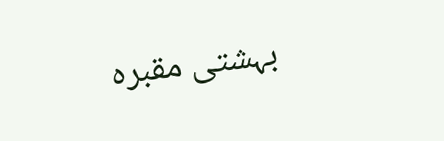بہشتی مقبرہ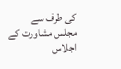کی طرف سے مجلس مشاورت کے اجلاس